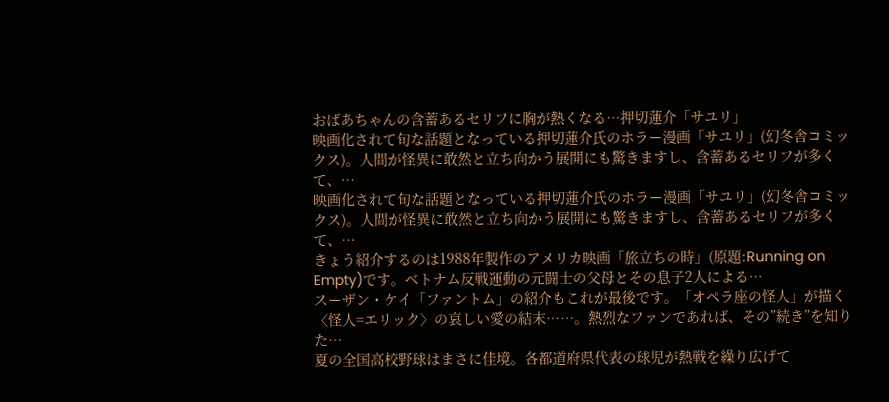おばあちゃんの含蓄あるセリフに胸が熱くなる…押切蓮介「サユリ」
映画化されて旬な話題となっている押切蓮介氏のホラー漫画「サユリ」(幻冬舎コミックス)。人間が怪異に敢然と立ち向かう展開にも驚きますし、含蓄あるセリフが多くて、…
映画化されて旬な話題となっている押切蓮介氏のホラー漫画「サユリ」(幻冬舎コミックス)。人間が怪異に敢然と立ち向かう展開にも驚きますし、含蓄あるセリフが多くて、…
きょう紹介するのは1988年製作のアメリカ映画「旅立ちの時」(原題:Running on Empty)です。ベトナム反戦運動の元闘士の父母とその息子2人による…
スーザン・ケイ「ファントム」の紹介もこれが最後です。「オペラ座の怪人」が描く〈怪人=エリック〉の哀しい愛の結末……。熱烈なファンであれば、その”続き”を知りた…
夏の全国高校野球はまさに佳境。各都道府県代表の球児が熱戦を繰り広げて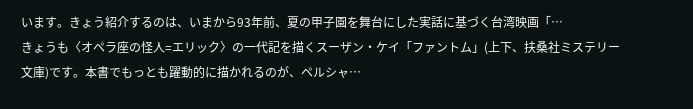います。きょう紹介するのは、いまから93年前、夏の甲子園を舞台にした実話に基づく台湾映画「…
きょうも〈オペラ座の怪人=エリック〉の一代記を描くスーザン・ケイ「ファントム」(上下、扶桑社ミステリー文庫)です。本書でもっとも躍動的に描かれるのが、ペルシャ…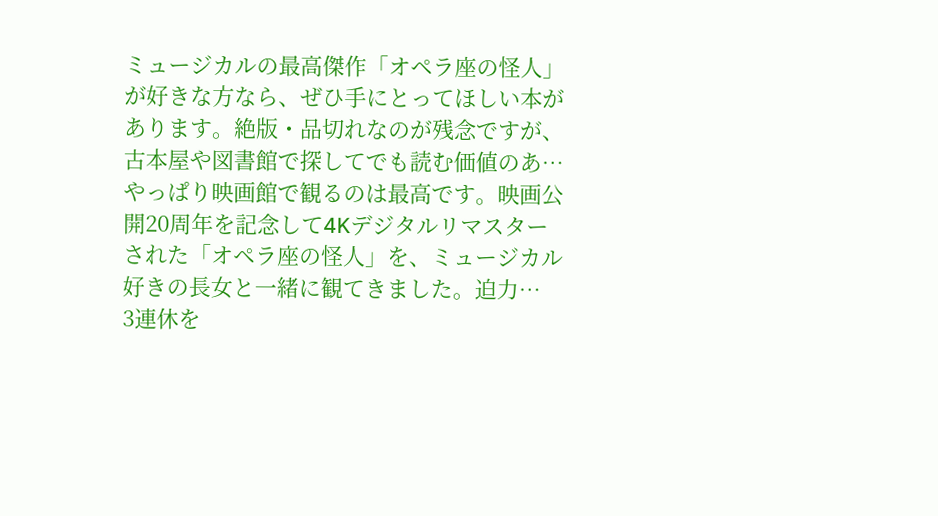ミュージカルの最高傑作「オペラ座の怪人」が好きな方なら、ぜひ手にとってほしい本があります。絶版・品切れなのが残念ですが、古本屋や図書館で探してでも読む価値のあ…
やっぱり映画館で観るのは最高です。映画公開20周年を記念して4Kデジタルリマスターされた「オペラ座の怪人」を、ミュージカル好きの長女と一緒に観てきました。迫力…
3連休を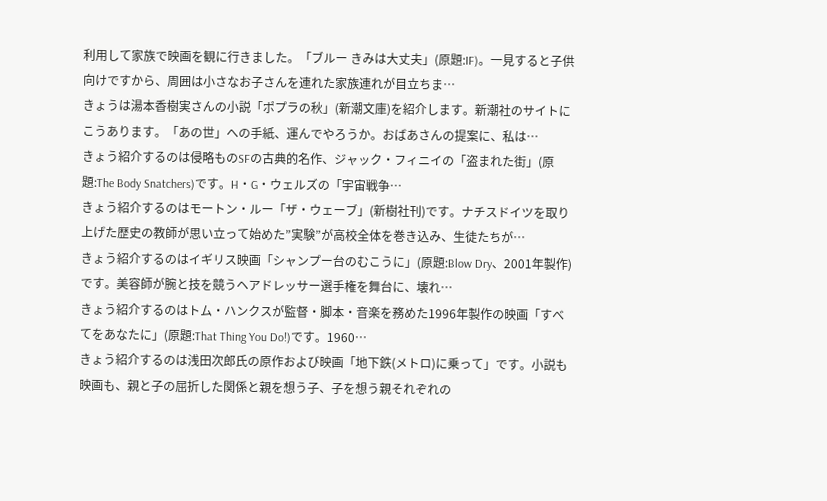利用して家族で映画を観に行きました。「ブルー きみは大丈夫」(原題:IF)。一見すると子供向けですから、周囲は小さなお子さんを連れた家族連れが目立ちま…
きょうは湯本香樹実さんの小説「ポプラの秋」(新潮文庫)を紹介します。新潮社のサイトにこうあります。「あの世」への手紙、運んでやろうか。おばあさんの提案に、私は…
きょう紹介するのは侵略ものSFの古典的名作、ジャック・フィニイの「盗まれた街」(原題:The Body Snatchers)です。H・G・ウェルズの「宇宙戦争…
きょう紹介するのはモートン・ルー「ザ・ウェーブ」(新樹社刊)です。ナチスドイツを取り上げた歴史の教師が思い立って始めた”実験”が高校全体を巻き込み、生徒たちが…
きょう紹介するのはイギリス映画「シャンプー台のむこうに」(原題:Blow Dry、2001年製作)です。美容師が腕と技を競うヘアドレッサー選手権を舞台に、壊れ…
きょう紹介するのはトム・ハンクスが監督・脚本・音楽を務めた1996年製作の映画「すべてをあなたに」(原題:That Thing You Do!)です。1960…
きょう紹介するのは浅田次郎氏の原作および映画「地下鉄(メトロ)に乗って」です。小説も映画も、親と子の屈折した関係と親を想う子、子を想う親それぞれの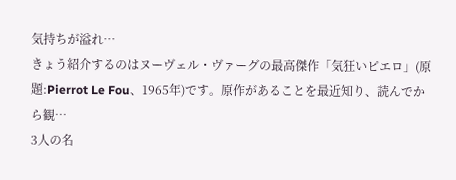気持ちが溢れ…
きょう紹介するのはヌーヴェル・ヴァーグの最高傑作「気狂いピエロ」(原題:Pierrot Le Fou、1965年)です。原作があることを最近知り、読んでから観…
3人の名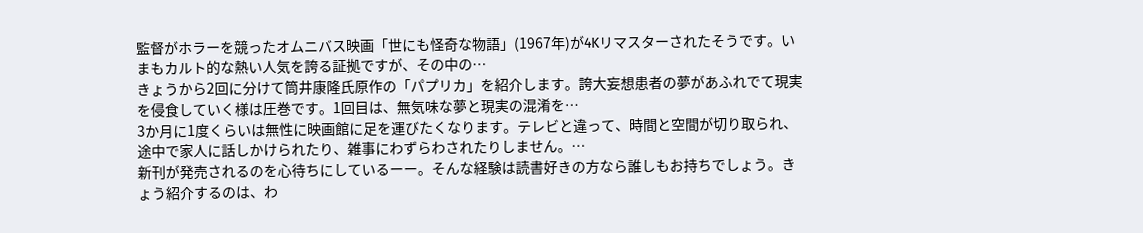監督がホラーを競ったオムニバス映画「世にも怪奇な物語」(1967年)が4Kリマスターされたそうです。いまもカルト的な熱い人気を誇る証拠ですが、その中の…
きょうから2回に分けて筒井康隆氏原作の「パプリカ」を紹介します。誇大妄想患者の夢があふれでて現実を侵食していく様は圧巻です。1回目は、無気味な夢と現実の混淆を…
3か月に1度くらいは無性に映画館に足を運びたくなります。テレビと違って、時間と空間が切り取られ、途中で家人に話しかけられたり、雑事にわずらわされたりしません。…
新刊が発売されるのを心待ちにしているーー。そんな経験は読書好きの方なら誰しもお持ちでしょう。きょう紹介するのは、わ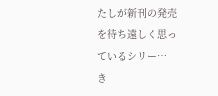たしが新刊の発売を待ち遠しく思っているシリー…
き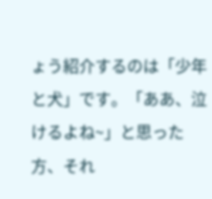ょう紹介するのは「少年と犬」です。「ああ、泣けるよね~」と思った方、それ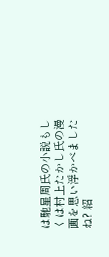は馳星周氏の小説もしくは村上たかし氏の漫画を思い浮かべましたね? 紹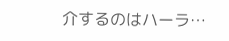介するのはハーラ…